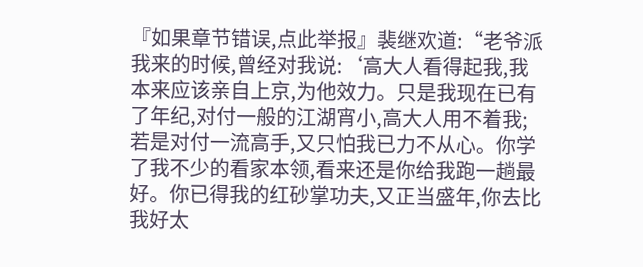『如果章节错误,点此举报』裴继欢道:“老爷派我来的时候,曾经对我说:‘高大人看得起我,我本来应该亲自上京,为他效力。只是我现在已有了年纪,对付一般的江湖宵小,高大人用不着我;若是对付一流高手,又只怕我已力不从心。你学了我不少的看家本领,看来还是你给我跑一趟最好。你已得我的红砂掌功夫,又正当盛年,你去比我好太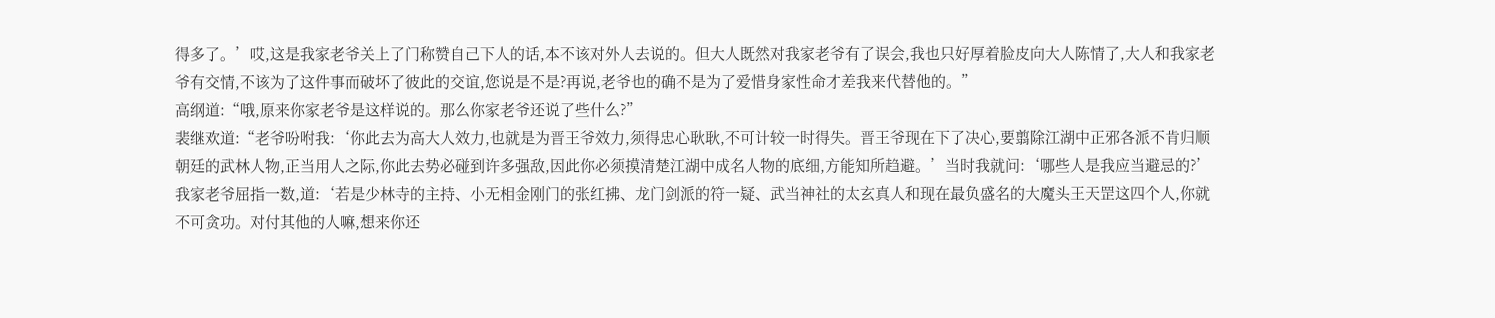得多了。’哎,这是我家老爷关上了门称赞自己下人的话,本不该对外人去说的。但大人既然对我家老爷有了误会,我也只好厚着脸皮向大人陈情了,大人和我家老爷有交情,不该为了这件事而破坏了彼此的交谊,您说是不是?再说,老爷也的确不是为了爱惜身家性命才差我来代替他的。”
高纲道:“哦,原来你家老爷是这样说的。那么你家老爷还说了些什么?”
裴继欢道:“老爷吩咐我:‘你此去为高大人效力,也就是为晋王爷效力,须得忠心耿耿,不可计较一时得失。晋王爷现在下了决心,要翦除江湖中正邪各派不肯归顺朝廷的武林人物,正当用人之际,你此去势必碰到许多强敌,因此你必须摸清楚江湖中成名人物的底细,方能知所趋避。’当时我就问:‘哪些人是我应当避忌的?’我家老爷屈指一数,道:‘若是少林寺的主持、小无相金刚门的张红拂、龙门剑派的符一疑、武当神社的太玄真人和现在最负盛名的大魔头王天罡这四个人,你就不可贪功。对付其他的人嘛,想来你还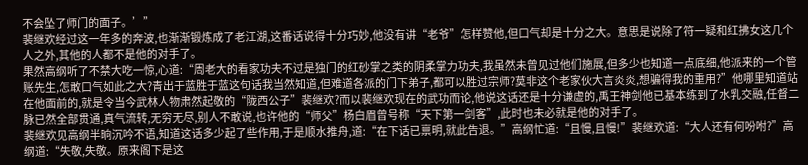不会坠了师门的面子。’”
裴继欢经过这一年多的奔波,也渐渐锻炼成了老江湖,这番话说得十分巧妙,他没有讲“老爷”怎样赞他,但口气却是十分之大。意思是说除了符一疑和红拂女这几个人之外,其他的人都不是他的对手了。
果然高纲听了不禁大吃一惊,心道:“周老大的看家功夫不过是独门的红砂掌之类的阴柔掌力功夫,我虽然未曾见过他们施展,但多少也知道一点底细,他派来的一个管账先生,怎敢口气如此之大?青出于蓝胜于蓝这句话我当然知道,但难道各派的门下弟子,都可以胜过宗师?莫非这个老家伙大言炎炎,想骗得我的重用?”他哪里知道站在他面前的,就是令当今武林人物肃然起敬的“陇西公子”裴继欢?而以裴继欢现在的武功而论,他说这话还是十分谦虚的,禹王神剑他已基本练到了水乳交融,任督二脉已然全部贯通,真气流转,无穷无尽,别人不敢说,也许他的“师父”杨白眉曾号称“天下第一剑客”,此时也未必就是他的对手了。
裴继欢见高纲半晌沉吟不语,知道这话多少起了些作用,于是顺水推舟,道:“在下话已禀明,就此告退。”高纲忙道:“且慢,且慢!”裴继欢道:“大人还有何吩咐?”高纲道:“失敬,失敬。原来阁下是这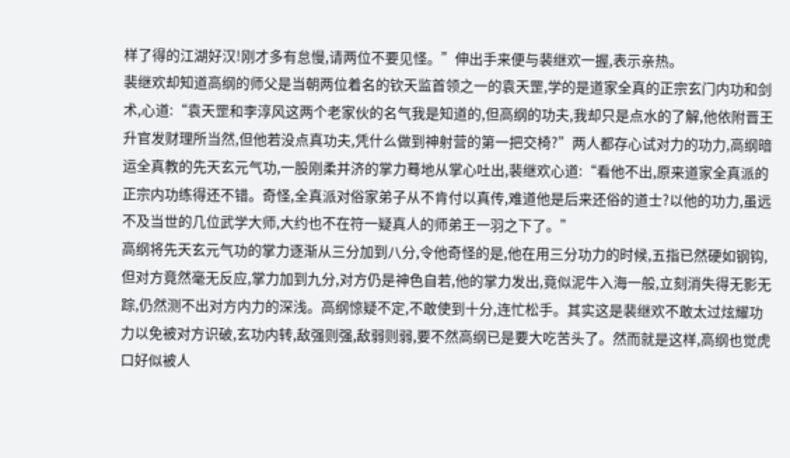样了得的江湖好汉!刚才多有怠慢,请两位不要见怪。”伸出手来便与裴继欢一握,表示亲热。
裴继欢却知道高纲的师父是当朝两位着名的钦天监首领之一的袁天罡,学的是道家全真的正宗玄门内功和剑术,心道:“袁天罡和李淳风这两个老家伙的名气我是知道的,但高纲的功夫,我却只是点水的了解,他依附晋王升官发财理所当然,但他若没点真功夫,凭什么做到神射营的第一把交椅?”两人都存心试对力的功力,高纲暗运全真教的先天玄元气功,一股刚柔并济的掌力蓦地从掌心吐出,裴继欢心道:“看他不出,原来道家全真派的正宗内功练得还不错。奇怪,全真派对俗家弟子从不肯付以真传,难道他是后来还俗的道士?以他的功力,虽远不及当世的几位武学大师,大约也不在符一疑真人的师弟王一羽之下了。”
高纲将先天玄元气功的掌力逐渐从三分加到八分,令他奇怪的是,他在用三分功力的时候,五指已然硬如钢钩,但对方竟然毫无反应,掌力加到九分,对方仍是神色自若,他的掌力发出,竟似泥牛入海一般,立刻消失得无影无踪,仍然测不出对方内力的深浅。高纲惊疑不定,不敢使到十分,连忙松手。其实这是裴继欢不敢太过炫耀功力以免被对方识破,玄功内转,敌强则强,敌弱则弱,要不然高纲已是要大吃苦头了。然而就是这样,高纲也觉虎口好似被人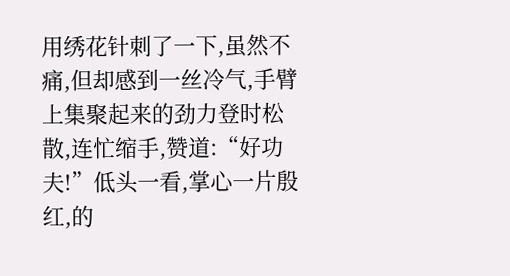用绣花针刺了一下,虽然不痛,但却感到一丝冷气,手臂上集聚起来的劲力登时松散,连忙缩手,赞道:“好功夫!”低头一看,掌心一片殷红,的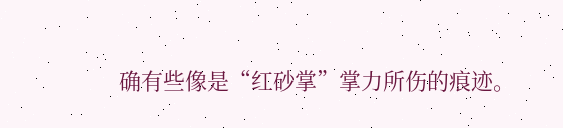确有些像是“红砂掌”掌力所伤的痕迹。